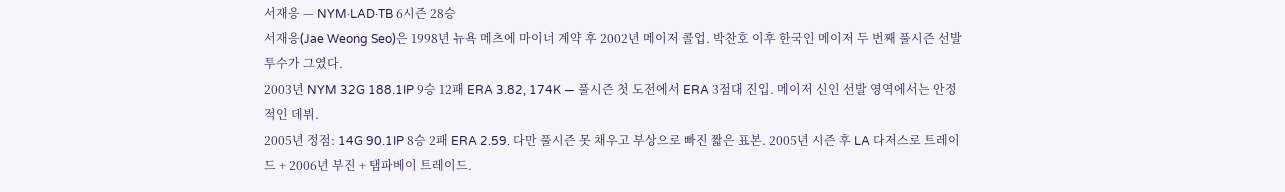서재응 — NYM·LAD·TB 6시즌 28승
서재응(Jae Weong Seo)은 1998년 뉴욕 메츠에 마이너 계약 후 2002년 메이저 콜업. 박찬호 이후 한국인 메이저 두 번째 풀시즌 선발 투수가 그였다.
2003년 NYM 32G 188.1IP 9승 12패 ERA 3.82, 174K — 풀시즌 첫 도전에서 ERA 3점대 진입. 메이저 신인 선발 영역에서는 안정적인 데뷔.
2005년 정점: 14G 90.1IP 8승 2패 ERA 2.59. 다만 풀시즌 못 채우고 부상으로 빠진 짧은 표본. 2005년 시즌 후 LA 다저스로 트레이드 + 2006년 부진 + 탬파베이 트레이드.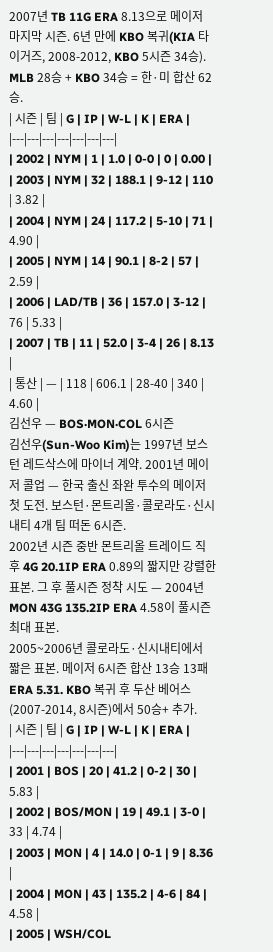2007년 TB 11G ERA 8.13으로 메이저 마지막 시즌. 6년 만에 KBO 복귀(KIA 타이거즈, 2008-2012, KBO 5시즌 34승). MLB 28승 + KBO 34승 = 한·미 합산 62승.
| 시즌 | 팀 | G | IP | W-L | K | ERA |
|---|---|---|---|---|---|---|
| 2002 | NYM | 1 | 1.0 | 0-0 | 0 | 0.00 |
| 2003 | NYM | 32 | 188.1 | 9-12 | 110 | 3.82 |
| 2004 | NYM | 24 | 117.2 | 5-10 | 71 | 4.90 |
| 2005 | NYM | 14 | 90.1 | 8-2 | 57 | 2.59 |
| 2006 | LAD/TB | 36 | 157.0 | 3-12 | 76 | 5.33 |
| 2007 | TB | 11 | 52.0 | 3-4 | 26 | 8.13 |
| 통산 | — | 118 | 606.1 | 28-40 | 340 | 4.60 |
김선우 — BOS·MON·COL 6시즌
김선우(Sun-Woo Kim)는 1997년 보스턴 레드삭스에 마이너 계약. 2001년 메이저 콜업 — 한국 출신 좌완 투수의 메이저 첫 도전. 보스턴·몬트리올·콜로라도·신시내티 4개 팀 떠돈 6시즌.
2002년 시즌 중반 몬트리올 트레이드 직후 4G 20.1IP ERA 0.89의 짧지만 강렬한 표본. 그 후 풀시즌 정착 시도 — 2004년 MON 43G 135.2IP ERA 4.58이 풀시즌 최대 표본.
2005~2006년 콜로라도·신시내티에서 짧은 표본. 메이저 6시즌 합산 13승 13패 ERA 5.31. KBO 복귀 후 두산 베어스(2007-2014, 8시즌)에서 50승+ 추가.
| 시즌 | 팀 | G | IP | W-L | K | ERA |
|---|---|---|---|---|---|---|
| 2001 | BOS | 20 | 41.2 | 0-2 | 30 | 5.83 |
| 2002 | BOS/MON | 19 | 49.1 | 3-0 | 33 | 4.74 |
| 2003 | MON | 4 | 14.0 | 0-1 | 9 | 8.36 |
| 2004 | MON | 43 | 135.2 | 4-6 | 84 | 4.58 |
| 2005 | WSH/COL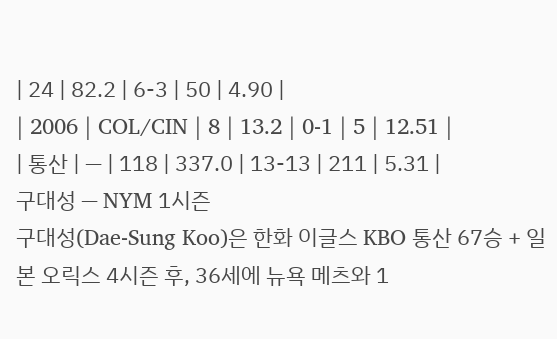| 24 | 82.2 | 6-3 | 50 | 4.90 |
| 2006 | COL/CIN | 8 | 13.2 | 0-1 | 5 | 12.51 |
| 통산 | — | 118 | 337.0 | 13-13 | 211 | 5.31 |
구대성 — NYM 1시즌
구대성(Dae-Sung Koo)은 한화 이글스 KBO 통산 67승 + 일본 오릭스 4시즌 후, 36세에 뉴욕 메츠와 1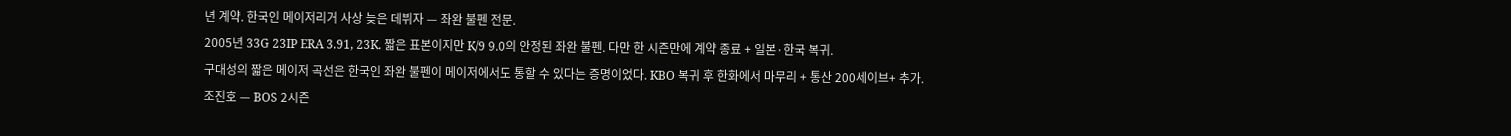년 계약. 한국인 메이저리거 사상 늦은 데뷔자 — 좌완 불펜 전문.
2005년 33G 23IP ERA 3.91, 23K. 짧은 표본이지만 K/9 9.0의 안정된 좌완 불펜. 다만 한 시즌만에 계약 종료 + 일본·한국 복귀.
구대성의 짧은 메이저 곡선은 한국인 좌완 불펜이 메이저에서도 통할 수 있다는 증명이었다. KBO 복귀 후 한화에서 마무리 + 통산 200세이브+ 추가.
조진호 — BOS 2시즌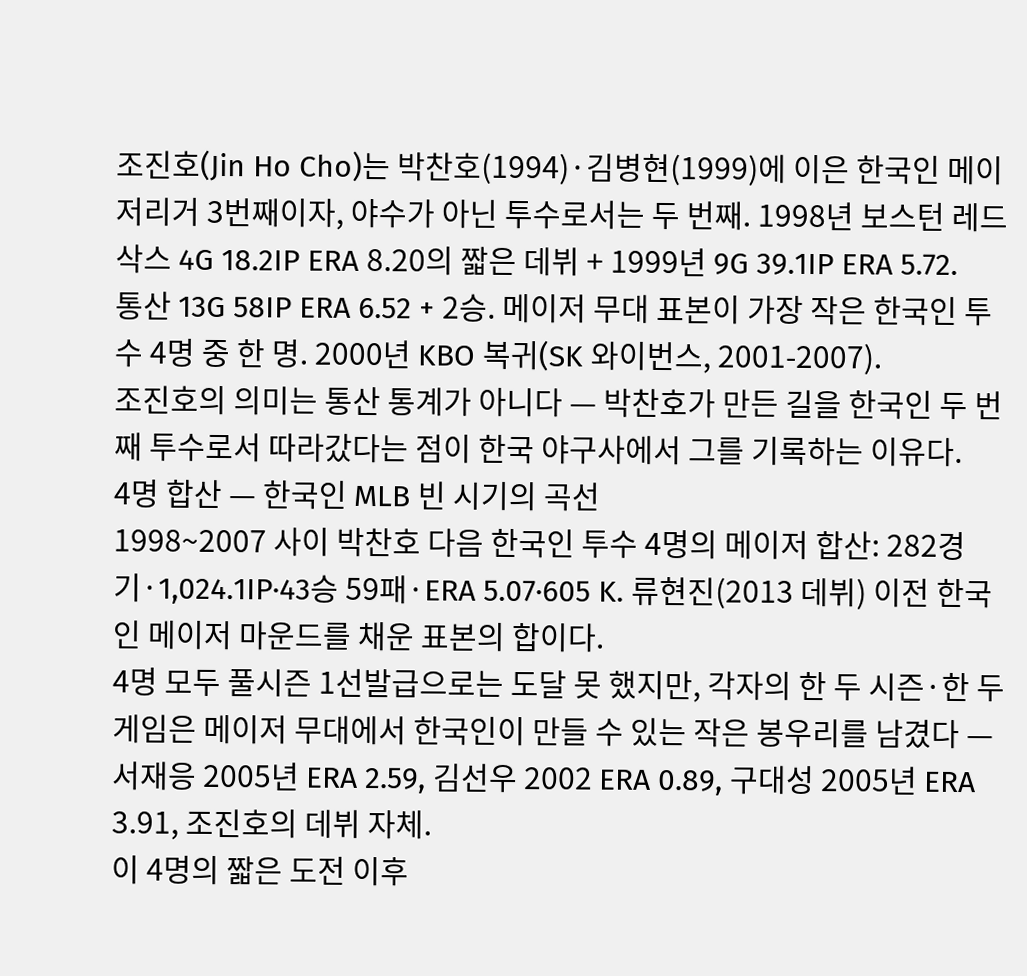조진호(Jin Ho Cho)는 박찬호(1994)·김병현(1999)에 이은 한국인 메이저리거 3번째이자, 야수가 아닌 투수로서는 두 번째. 1998년 보스턴 레드삭스 4G 18.2IP ERA 8.20의 짧은 데뷔 + 1999년 9G 39.1IP ERA 5.72.
통산 13G 58IP ERA 6.52 + 2승. 메이저 무대 표본이 가장 작은 한국인 투수 4명 중 한 명. 2000년 KBO 복귀(SK 와이번스, 2001-2007).
조진호의 의미는 통산 통계가 아니다 — 박찬호가 만든 길을 한국인 두 번째 투수로서 따라갔다는 점이 한국 야구사에서 그를 기록하는 이유다.
4명 합산 — 한국인 MLB 빈 시기의 곡선
1998~2007 사이 박찬호 다음 한국인 투수 4명의 메이저 합산: 282경기·1,024.1IP·43승 59패·ERA 5.07·605 K. 류현진(2013 데뷔) 이전 한국인 메이저 마운드를 채운 표본의 합이다.
4명 모두 풀시즌 1선발급으로는 도달 못 했지만, 각자의 한 두 시즌·한 두 게임은 메이저 무대에서 한국인이 만들 수 있는 작은 봉우리를 남겼다 — 서재응 2005년 ERA 2.59, 김선우 2002 ERA 0.89, 구대성 2005년 ERA 3.91, 조진호의 데뷔 자체.
이 4명의 짧은 도전 이후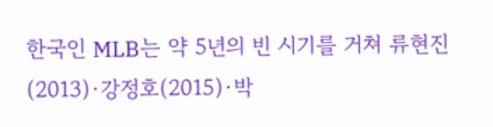한국인 MLB는 약 5년의 빈 시기를 거쳐 류현진(2013)·강정호(2015)·박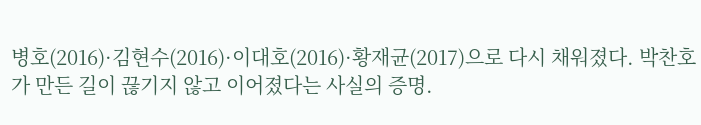병호(2016)·김현수(2016)·이대호(2016)·황재균(2017)으로 다시 채워졌다. 박찬호가 만든 길이 끊기지 않고 이어졌다는 사실의 증명.